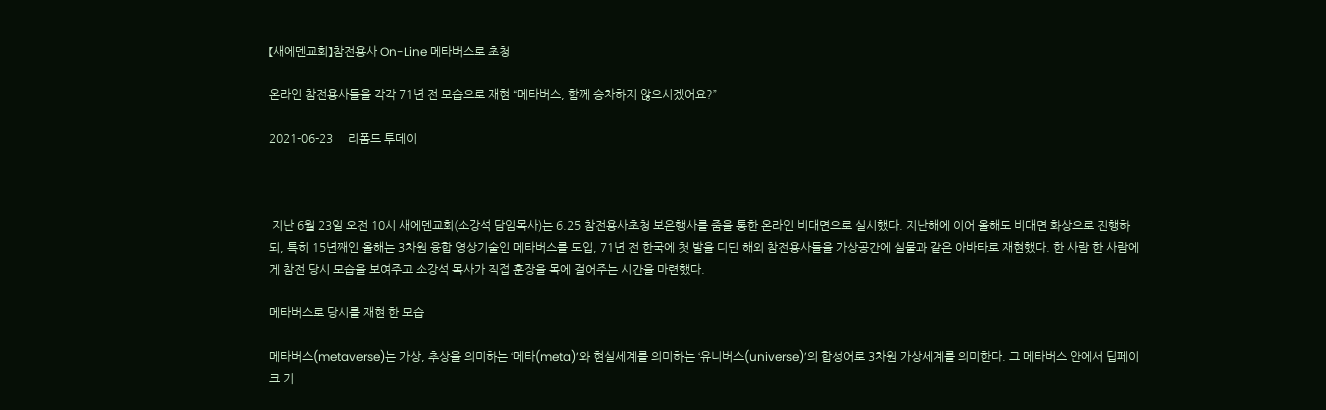【새에덴교회】참전용사 On-Line 메타버스로 초청

온라인 참전용사들을 각각 71년 전 모습으로 재현 “메타버스, 함께 승차하지 않으시겠어요?”

2021-06-23     리폼드 투데이



 지난 6월 23일 오전 10시 새에덴교회(소강석 담임목사)는 6.25 참전용사초청 보은행사를 줌을 통한 온라인 비대면으로 실시했다. 지난해에 이어 올해도 비대면 화상으로 진행하되, 특히 15년째인 올해는 3차원 융합 영상기술인 메타버스를 도입, 71년 전 한국에 첫 발을 디딘 해외 참전용사들을 가상공간에 실물과 같은 아바타로 재현했다. 한 사람 한 사람에게 참전 당시 모습을 보여주고 소강석 목사가 직접 훈장을 목에 걸어주는 시간을 마련했다.

메타버스로 당시를 재현 한 모습

메타버스(metaverse)는 가상, 추상을 의미하는 ‘메타(meta)’와 현실세계를 의미하는 ‘유니버스(universe)’의 합성어로 3차원 가상세계를 의미한다. 그 메타버스 안에서 딥페이크 기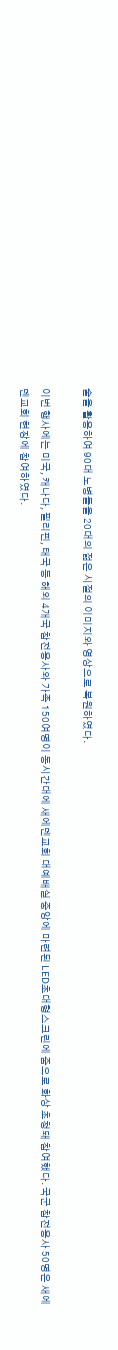술을 활용하여 90대 노병들을 20대의 젊은 시절의 이미지와 영상으로 복원하였다.

이번 행사에는 미국, 캐나다, 필리핀, 태국 등 해외 4개국 참전용사와 가족 150여명이 동시간대에 새에덴교회 대예배실 중앙에 마련된 LED초대형스크린에 줌으로 화상 초청돼 참여했다. 국군 참전용사 50명은 새에덴교회 현장에 참여하였다.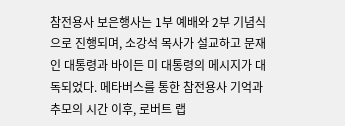참전용사 보은행사는 1부 예배와 2부 기념식으로 진행되며, 소강석 목사가 설교하고 문재인 대통령과 바이든 미 대통령의 메시지가 대독되었다. 메타버스를 통한 참전용사 기억과 추모의 시간 이후, 로버트 랩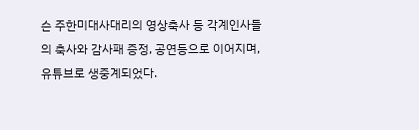슨 주한미대사대리의 영상축사 등 각계인사들의 축사와 감사패 증정, 공연등으로 이어지며, 유튜브로 생중계되었다.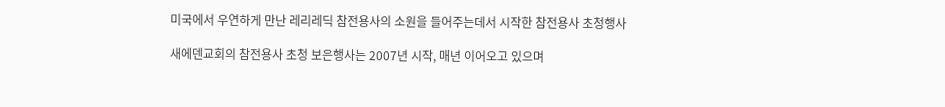미국에서 우연하게 만난 레리레딕 참전용사의 소원을 들어주는데서 시작한 참전용사 초청행사

새에덴교회의 참전용사 초청 보은행사는 2007년 시작, 매년 이어오고 있으며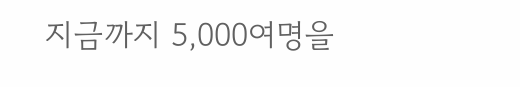지금까지 5,000여명을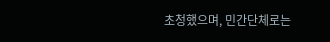초청했으며, 민간단체로는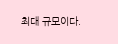최대 규모이다.